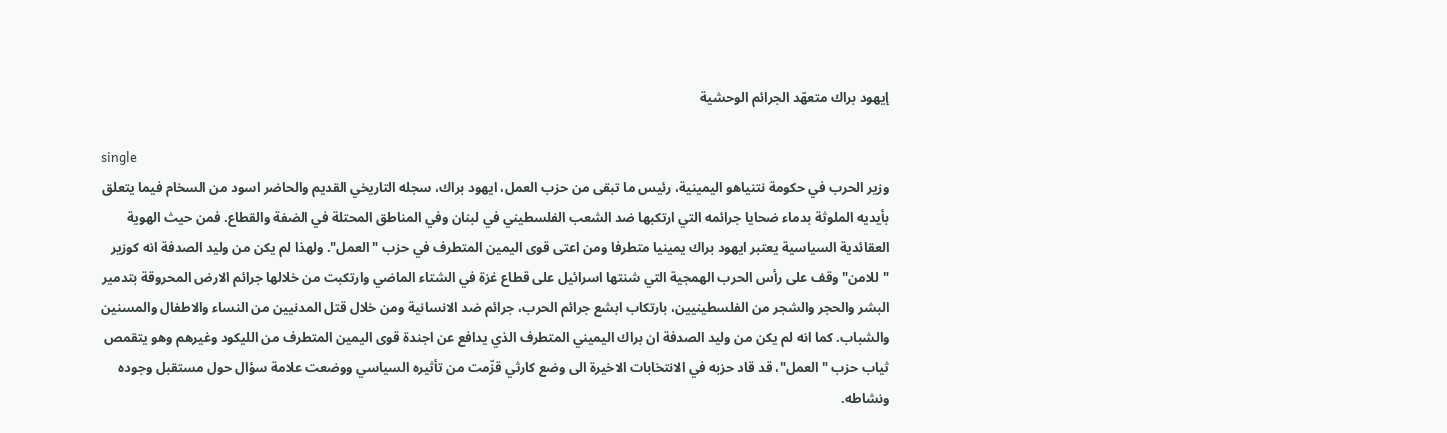إيهود براك متعهّد الجرائم الوحشية

single
وزير الحرب في حكومة نتنياهو اليمينية، رئيس ما تبقى من حزب العمل، ايهود براك، سجله التاريخي القديم والحاضر اسود من السخام فيما يتعلق بأيديه الملوثة بدماء ضحايا جرائمه التي ارتكبها ضد الشعب الفلسطيني في لبنان وفي المناطق المحتلة في الضفة والقطاع. فمن حيث الهوية العقائدية السياسية يعتبر ايهود براك يمينيا متطرفا ومن اعتى قوى اليمين المتطرف في حزب "العمل". ولهذا لم يكن من وليد الصدفة انه كوزير "للامن" وقف على رأس الحرب الهمجية التي شنتها اسرائيل على قطاع غزة في الشتاء الماضي وارتكبت من خلالها جرائم الارض المحروقة بتدمير البشر والحجر والشجر من الفلسطينيين، بارتكاب ابشع جرائم الحرب، جرائم ضد الانسانية ومن خلال قتل المدنيين من النساء والاطفال والمسنين والشباب. كما انه لم يكن من وليد الصدفة ان براك اليميني المتطرف الذي يدافع عن اجندة قوى اليمين المتطرف من الليكود وغيرهم وهو يتقمص ثياب حزب "العمل"، قد قاد حزبه في الانتخابات الاخيرة الى وضع كارثي قزّمت من تأثيره السياسي ووضعت علامة سؤال حول مستقبل وجوده ونشاطه.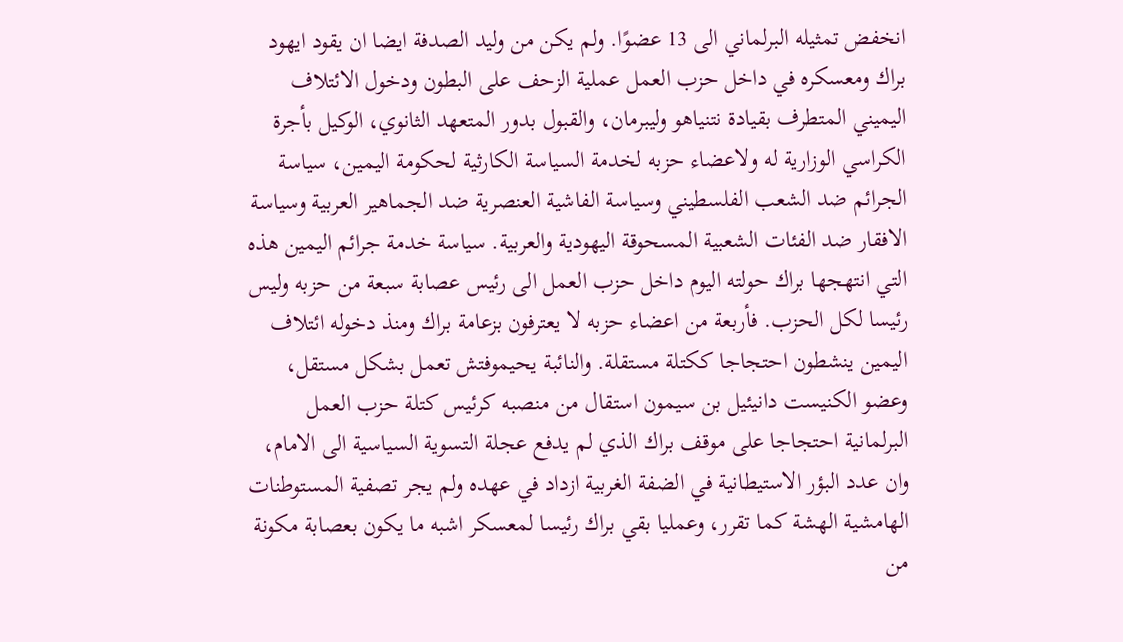انخفض تمثيله البرلماني الى 13 عضوًا. ولم يكن من وليد الصدفة ايضا ان يقود ايهود براك ومعسكره في داخل حزب العمل عملية الزحف على البطون ودخول الائتلاف اليميني المتطرف بقيادة نتنياهو وليبرمان، والقبول بدور المتعهد الثانوي، الوكيل بأجرة الكراسي الوزارية له ولاعضاء حزبه لخدمة السياسة الكارثية لحكومة اليمين، سياسة الجرائم ضد الشعب الفلسطيني وسياسة الفاشية العنصرية ضد الجماهير العربية وسياسة الافقار ضد الفئات الشعبية المسحوقة اليهودية والعربية. سياسة خدمة جرائم اليمين هذه التي انتهجها براك حولته اليوم داخل حزب العمل الى رئيس عصابة سبعة من حزبه وليس رئيسا لكل الحزب. فأربعة من اعضاء حزبه لا يعترفون بزعامة براك ومنذ دخوله ائتلاف اليمين ينشطون احتجاجا ككتلة مستقلة. والنائبة يحيموفتش تعمل بشكل مستقل، وعضو الكنيست دانيئيل بن سيمون استقال من منصبه كرئيس كتلة حزب العمل البرلمانية احتجاجا على موقف براك الذي لم يدفع عجلة التسوية السياسية الى الامام، وان عدد البؤر الاستيطانية في الضفة الغربية ازداد في عهده ولم يجر تصفية المستوطنات الهامشية الهشة كما تقرر، وعمليا بقي براك رئيسا لمعسكر اشبه ما يكون بعصابة مكونة من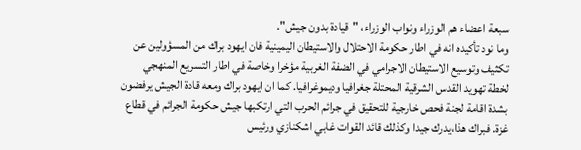سبعة اعضاء هم الوزراء ونواب الوزراء، "قيادة بدون جيش".
وما نود تأكيده انه في اطار حكومة الاحتلال والاستيطان اليمينية فان ايهود براك من المسؤولين عن تكثيف وتوسيع الاستيطان الاجرامي في الضفة الغربية مؤخرا وخاصة في اطار التسريع المنهجي لخطة تهويد القدس الشرقية المحتلة جغرافيا وديموغرافيا. كما ان ايهود براك ومعه قادة الجيش يرفضون بشدة اقامة لجنة فحص خارجية للتحقيق في جرائم الحرب التي ارتكبها جيش حكومة الجرائم في قطاع غزة. فبراك هذا،يدرك جيدا وكذلك قائد القوات غابي اشكنازي ورئيس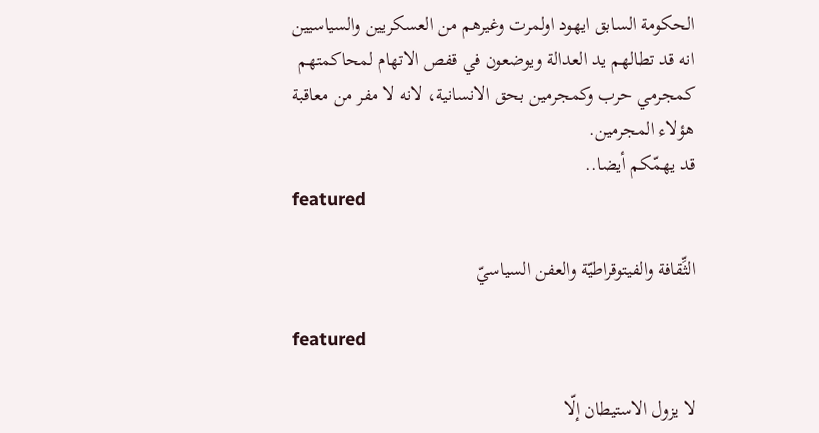الحكومة السابق ايهود اولمرت وغيرهم من العسكريين والسياسيين انه قد تطالهم يد العدالة ويوضعون في قفص الاتهام لمحاكمتهم كمجرمي حرب وكمجرمين بحق الانسانية، لانه لا مفر من معاقبة هؤلاء المجرمين.
قد يهمّكم أيضا..
featured

الثِّقافة والفيتوقراطيّة والعفن السياسيّ

featured

لا يزول الاستيطان إلّا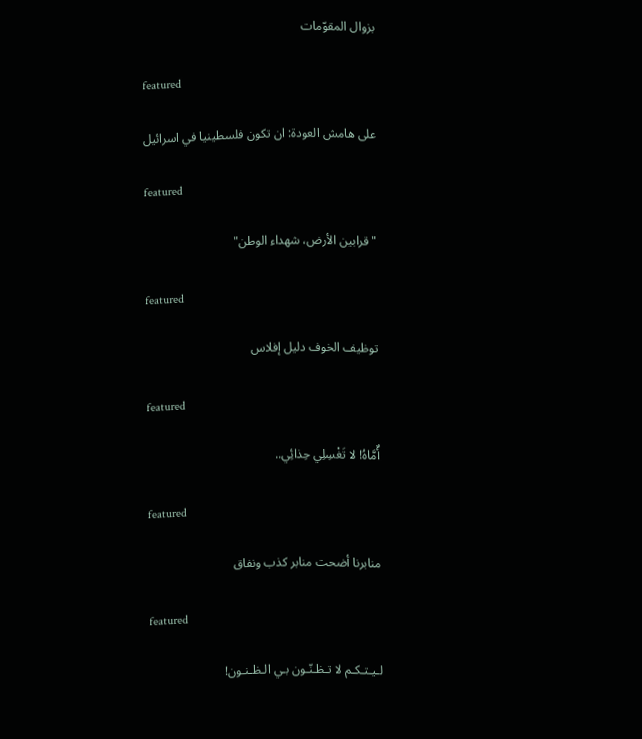بزوال المقوّمات

featured

على هامش العودة: ان تكون فلسطينيا في اسرائيل

featured

"قرابين الأرض، شهداء الوطن"

featured

توظيف الخوف دليل إفلاس

featured

أٌمَّاهُ! لا تَغْسِلِي حِذائِي..

featured

منابرنا أضحت منابر كذب ونفاق

featured

لـيـتـكـم لا تـظـنّـون بـي الـظـنـون!